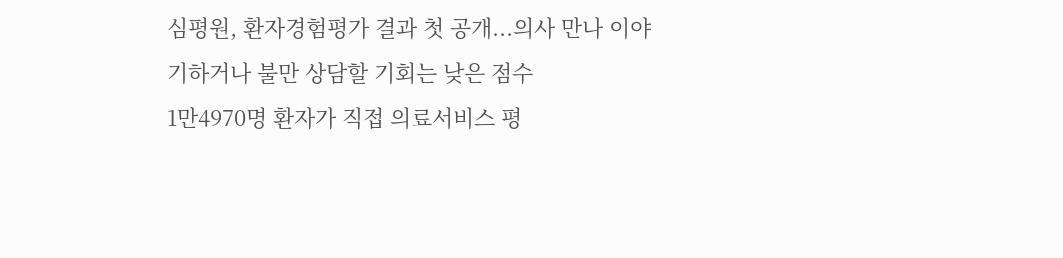심평원, 환자경험평가 결과 첫 공개...의사 만나 이야기하거나 불만 상담할 기회는 낮은 점수
1만4970명 환자가 직접 의료서비스 평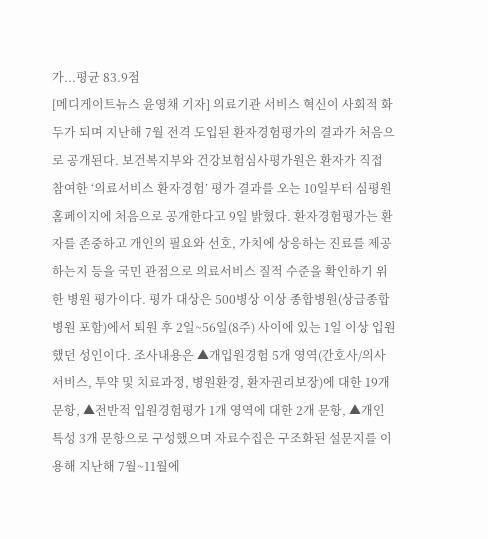가...평균 83.9점
[메디게이트뉴스 윤영채 기자] 의료기관 서비스 혁신이 사회적 화두가 되며 지난해 7월 전격 도입된 환자경험평가의 결과가 처음으로 공개된다. 보건복지부와 건강보험심사평가원은 환자가 직접 참여한 ‘의료서비스 환자경험’ 평가 결과를 오는 10일부터 심평원 홈페이지에 처음으로 공개한다고 9일 밝혔다. 환자경험평가는 환자를 존중하고 개인의 필요와 선호, 가치에 상응하는 진료를 제공하는지 등을 국민 관점으로 의료서비스 질적 수준을 확인하기 위한 병원 평가이다. 평가 대상은 500병상 이상 종합병원(상급종합병원 포함)에서 퇴원 후 2일~56일(8주) 사이에 있는 1일 이상 입원했던 성인이다. 조사내용은 ▲개입원경험 5개 영역(간호사/의사서비스, 투약 및 치료과정, 병원환경, 환자권리보장)에 대한 19개 문항, ▲전반적 입원경험평가 1개 영역에 대한 2개 문항, ▲개인특성 3개 문항으로 구성했으며 자료수집은 구조화된 설문지를 이용해 지난해 7월~11월에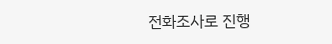전화조사로 진행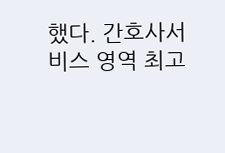했다. 간호사서비스 영역 최고